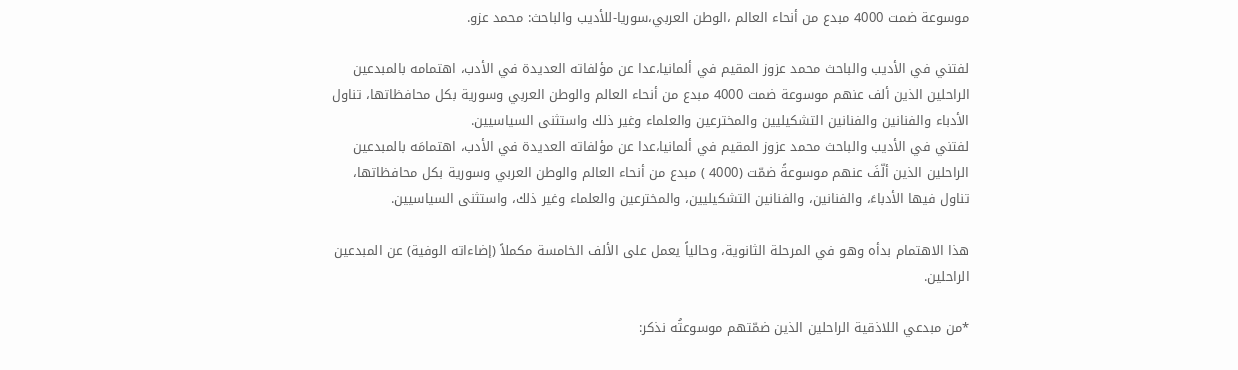موسوعة ضمت 4000 مبدع من أنحاء العالم ،الوطن العربي،سوريا-للأديب والباحث: محمد عزو.

لفتني في الأديب والباحث محمد عزوز المقيم في ألمانيا،عدا عن مؤلفاته العديدة في الأدب، اهتمامه بالمبدعين الراحلين الذين ألف عنهم موسوعة ضمت 4000 مبدع من أنحاء العالم والوطن العربي وسورية بكل محافظاتها، تناول الأدباء والفنانين والفنانين التشكيليين والمخترعين والعلماء وغير ذلك واستثنى السياسيين.
لفتني في الأديب والباحث محمد عزوز المقيم في ألمانيا،عدا عن مؤلفاته العديدة في الأدب، اهتمامَه بالمبدعين الراحلين الذين ألّفَ عنهم موسوعةً ضمّت (4000 ) مبدع من أنحاء العالم والوطن العربي وسورية بكل محافظاتها، تناول فيها الأدباءَ، والفنانين، والفنانين التشكيليين، والمخترعين والعلماء وغير ذلك، واستثنى السياسيين.

هذا الاهتمام بدأه وهو في المرحلة الثانوية، وحالياً يعمل على الألف الخامسة مكملاً (إضاءاته الوفية) عن المبدعين الراحلين.

*من مبدعي اللاذقية الراحلين الذين ضمّتهم موسوعتُه نذكر: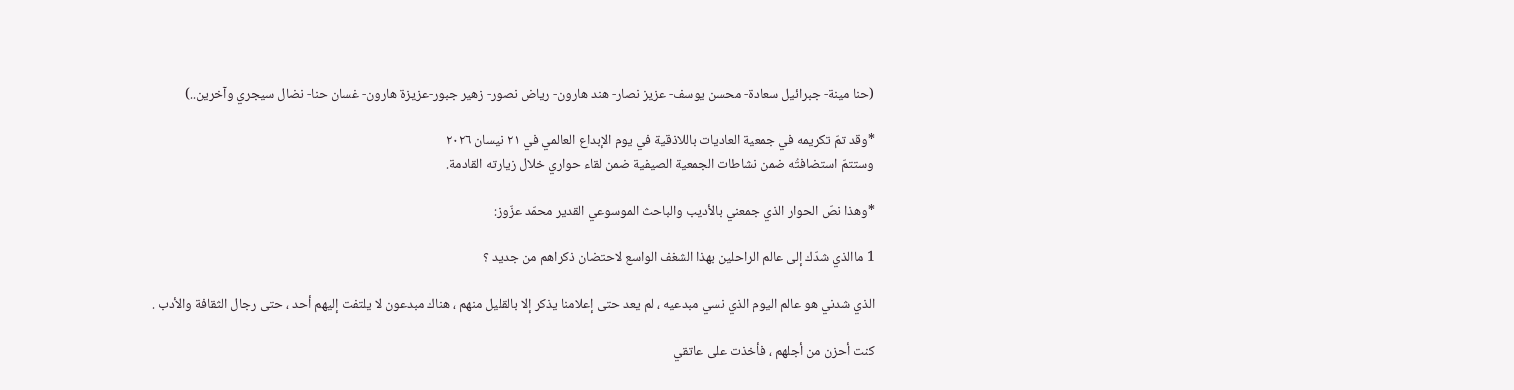(حنا مينة- جبرائيل سعادة- محسن يوسف- عزيز نصار- هند هارون- رياض نصور- زهير جبور-عزيزة هارون- غسان حنا- نضال سيجري وآخرين..)

*وقد تمّ تكريمه في جمعية العاديات باللاذقية في يوم الإبداع العالمي في ٢١ نيسان ٢٠٢٦
وستتمّ استضافتُه ضمن نشاطات الجمعية الصيفية ضمن لقاء حواري خلال زيارته القادمة.

*وهذا نصّ الحوار الذي جمعني بالأديب والباحث الموسوعي القدير محمّد عزّوز:

1 ماالذي شدّك إلى عالم الراحلين بهذا الشغف الواسع لاحتضان ذكراهم من جديد ؟

الذي شدني هو عالم اليوم الذي نسي مبدعيه ، لم يعد حتى إعلامنا يذكر إلا بالقليل منهم ، هناك مبدعون لا يلتفت إليهم أحد ، حتى رجال الثقافة والأدب .

كنت أحزن من أجلهم ، فأخذت على عاتقي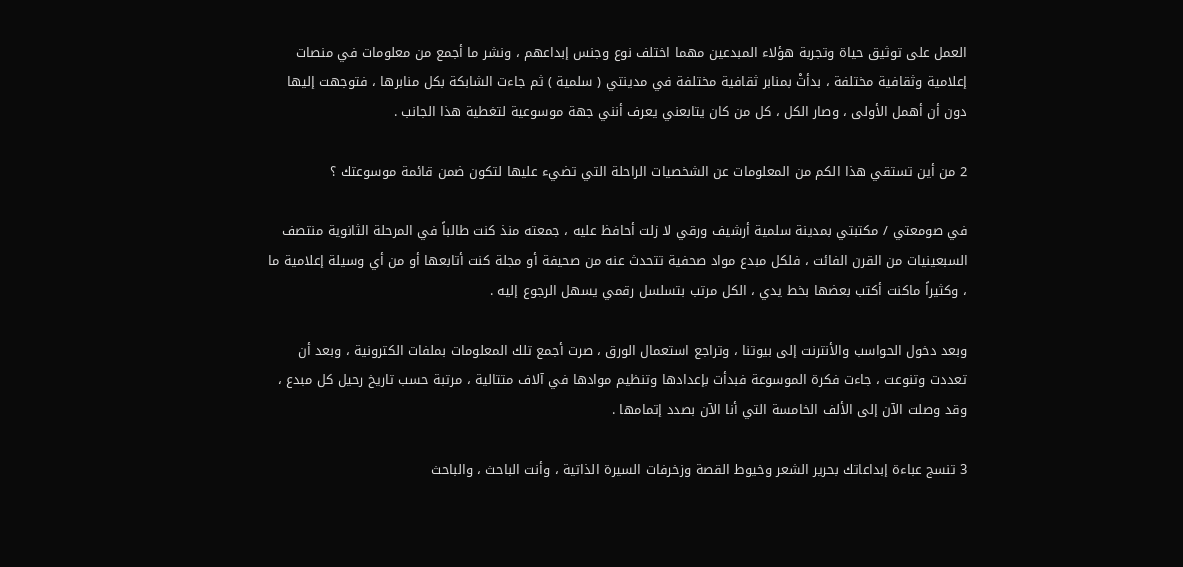العمل على توثيق حياة وتجربة هؤلاء المبدعين مهما اختلف نوع وجنس إبداعهم ، ونشر ما أجمع من معلومات في منصات إعلامية وثقافية مختلفة ، بدأتْ بمنابر ثقافية مختلفة في مدينتي ( سلمية ) ثم جاءت الشابكة بكل منابرها ، فتوجهت إليها دون أن أهمل الأولى ، وصار الكل ، كل من كان يتابعني يعرف أنني جهة موسوعية لتغطية هذا الجانب .

2 من أين تستقي هذا الكم من المعلومات عن الشخصيات الراحلة التي تضيء عليها لتكون ضمن قائمة موسوعتك ؟

في صومعتي / مكتبتي بمدينة سلمية أرشيف ورقي لا زلت أحافظ عليه ، جمعته منذ كنت طالباً في المرحلة الثانوية منتصف السبعينيات من القرن الفائت ، فلكل مبدع مواد صحفية تتحدث عنه من صحيفة أو مجلة كنت أتابعها أو من أي وسيلة إعلامية ما ، وكثيراً ماكنت أكتب بعضها بخط يدي ، الكل مرتب بتسلسل رقمي يسهل الرجوع إليه .

وبعد دخول الحواسب والأنترنت إلى بيوتنا ، وتراجع استعمال الورق ، صرت أجمع تلك المعلومات بملفات الكترونية ، وبعد أن تعددت وتنوعت ، جاءت فكرة الموسوعة فبدأت بإعدادها وتنظيم موادها في آلاف متتالية ، مرتبة حسب تاريخ رحيل كل مبدع ، وقد وصلت الآن إلى الألف الخامسة التي أنا الآن بصدد إتمامها .

3 تنسج عباءة إبداعاتك بحرير الشعر وخيوط القصة وزخرفات السيرة الذاتية ، وأنت الباحث ، والباحث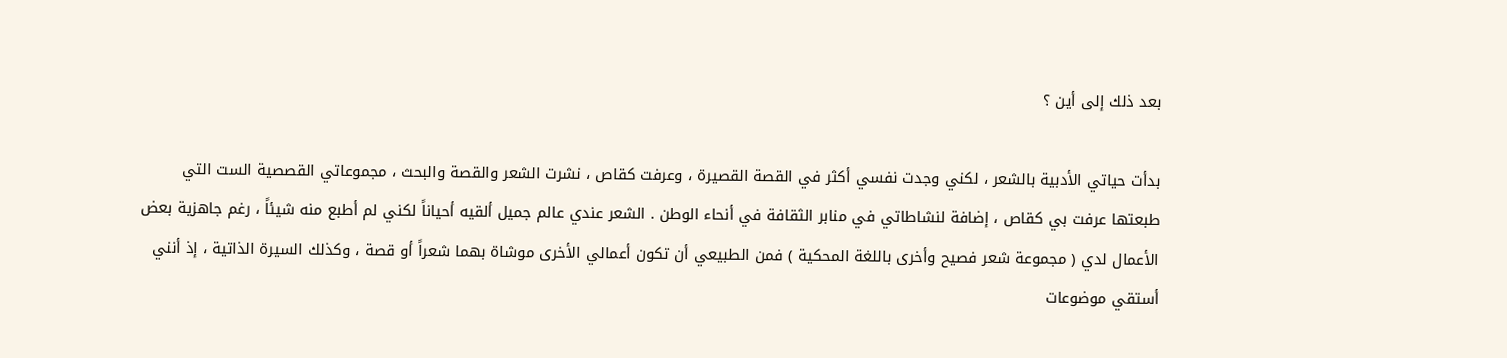بعد ذلك إلى أين ؟

بدأت حياتي الأدبية بالشعر ، لكني وجدت نفسي أكثر في القصة القصيرة ، وعرفت كقاص ، نشرت الشعر والقصة والبحث ، مجموعاتي القصصية الست التي طبعتها عرفت بي كقاص ، إضافة لنشاطاتي في منابر الثقافة في أنحاء الوطن . الشعر عندي عالم جميل ألقيه أحياناً لكني لم أطبع منه شيئاً ، رغم جاهزية بعض الأعمال لدي ( مجموعة شعر فصيح وأخرى باللغة المحكية ) فمن الطبيعي أن تكون أعمالي الأخرى موشاة بهما شعراً أو قصة ، وكذلك السيرة الذاتية ، إذ أنني أستقي موضوعات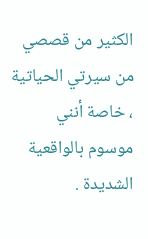الكثير من قصصي من سيرتي الحياتية ، خاصة أنني موسوم بالواقعية الشديدة .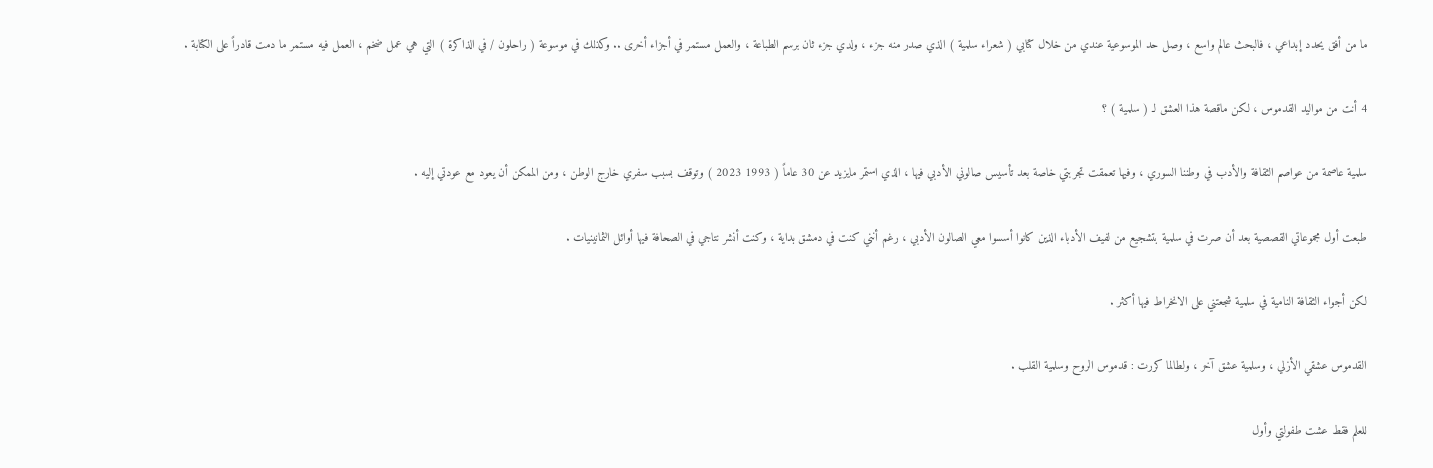ما من أفق يحدد إبداعي ، فالبحث عالم واسع ، وصل حد الموسوعية عندي من خلال كتابي ( شعراء سلمية ) الذي صدر منه جزء ، ولدي جزء ثان برسم الطباعة ، والعمل مستمر في أجزاء أخرى .. وكذلك في موسوعة ( راحلون / في الذاكرة ) التي هي عمل ضخم ، العمل فيه مستمر ما دمت قادراً على الكتابة .

4 أنت من مواليد القدموس ، لكن ماقصة هذا العشق لـ ( سلمية ) ؟

سلمية عاصمة من عواصم الثقافة والأدب في وطننا السوري ، وفيها تعمقت تجربتي خاصة بعد تأسيس صالوني الأدبي فيها ، الذي استمر مايزيد عن 30 عاماً ( 1993 2023 ) وتوقف بسبب سفري خارج الوطن ، ومن الممكن أن يعود مع عودتي إليه .

طبعت أول مجموعاتي القصصية بعد أن صرت في سلمية بتشجيع من لفيف الأدباء الذين كانوا أسسوا معي الصالون الأدبي ، رغم أنني كنت في دمشق بداية ، وكنت أنشر نتاجي في الصحافة فيها أوائل الثمانينيات .

لكن أجواء الثقافة النامية في سلمية شجعتني على الانخراط فيها أكثر .

القدموس عشقي الأزلي ، وسلمية عشق آخر ، ولطالما كررت : قدموس الروح وسلمية القلب .

للعلم فقط عشت طفولتي وأول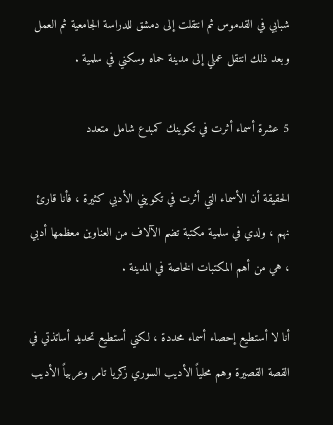شبابي في القدموس ثم انتقلت إلى دمشق للدراسة الجامعية ثم العمل وبعد ذلك انتقل عملي إلى مدينة حماه وسكني في سلمية .

5 عشرة أسماء أثرت في تكوينك كمبدع شامل متعدد

الحقيقة أن الأسماء التي أثرت في تكويني الأدبي كثيرة ، فأنا قارئ نهم ، ولدي في سلمية مكتبة تضم الآلاف من العناوين معظمها أدبي ، هي من أهم المكتبات الخاصة في المدينة .

أنا لا أستطيع إحصاء أسماء محددة ، لكني أستطيع تحديد أساتذتي في القصة القصيرة وهم محلياً الأديب السوري زكريا تامر وعربياً الأديب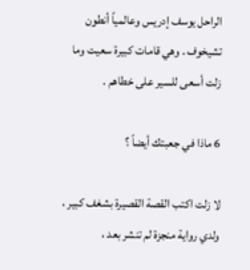الراحل يوسف إدريس وعالمياً أنطون تشيخوف . وهي قامات كبيرة سعيت وما زلت أسعى للسير على خطاهم .

6 ماذا في جعبتك أيضاً ؟

لا زلت اكتب القصة القصيرة بشغف كبير ، ولدي رواية منجزة لم تنشر بعد ،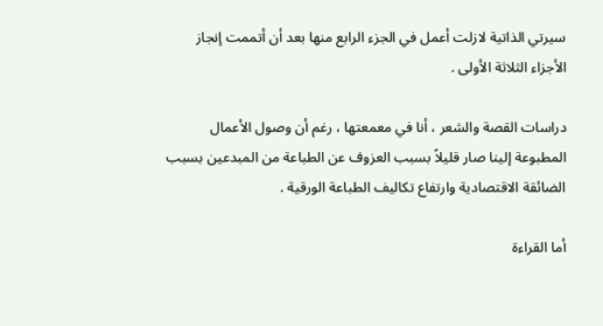سيرتي الذاتية لازلت أعمل في الجزء الرابع منها بعد أن أتممت إنجاز الأجزاء الثلاثة الأولى .

دراسات القصة والشعر ، أنا في معمعتها ، رغم أن وصول الأعمال المطبوعة إلينا صار قليلاً بسبب العزوف عن الطباعة من المبدعين بسبب الضائقة الاقتصادية وارتفاع تكاليف الطباعة الورقية .

أما القراءة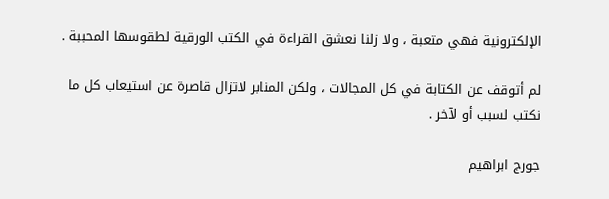الإلكترونية فهي متعبة ، ولا زلنا نعشق القراءة في الكتب الورقية لطقوسها المحببة .

لم أتوقف عن الكتابة في كل المجالات ، ولكن المنابر لاتزال قاصرة عن استيعاب كل ما نكتب لسبب أو لآخر .

جورج ابراهيم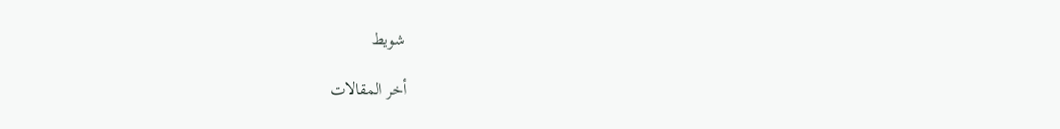شويط

أخر المقالات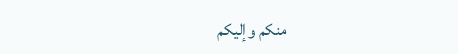منكم وإليكم